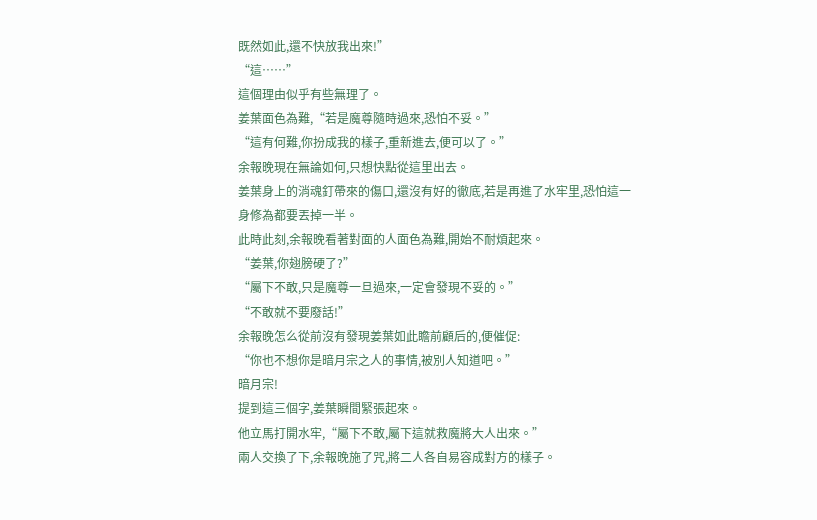既然如此,還不快放我出來!”
“這……”
這個理由似乎有些無理了。
姜葉面色為難,“若是魔尊隨時過來,恐怕不妥。”
“這有何難,你扮成我的樣子,重新進去,便可以了。”
余報晚現在無論如何,只想快點從這里出去。
姜葉身上的消魂釘帶來的傷口,還沒有好的徹底,若是再進了水牢里,恐怕這一身修為都要丟掉一半。
此時此刻,余報晚看著對面的人面色為難,開始不耐煩起來。
“姜葉,你翅膀硬了?”
“屬下不敢,只是魔尊一旦過來,一定會發現不妥的。”
“不敢就不要廢話!”
余報晚怎么從前沒有發現姜葉如此瞻前顧后的,便催促:
“你也不想你是暗月宗之人的事情,被別人知道吧。”
暗月宗!
提到這三個字,姜葉瞬間緊張起來。
他立馬打開水牢,“屬下不敢,屬下這就救魔將大人出來。”
兩人交換了下,余報晚施了咒,將二人各自易容成對方的樣子。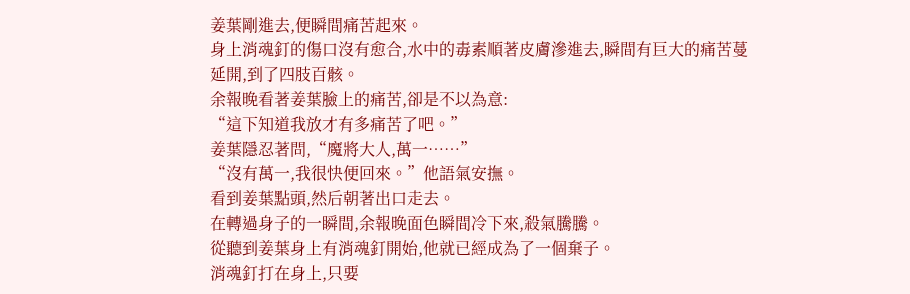姜葉剛進去,便瞬間痛苦起來。
身上消魂釘的傷口沒有愈合,水中的毒素順著皮膚滲進去,瞬間有巨大的痛苦蔓延開,到了四肢百骸。
余報晚看著姜葉臉上的痛苦,卻是不以為意:
“這下知道我放才有多痛苦了吧。”
姜葉隱忍著問,“魔將大人,萬一……”
“沒有萬一,我很快便回來。”他語氣安撫。
看到姜葉點頭,然后朝著出口走去。
在轉過身子的一瞬間,余報晚面色瞬間冷下來,殺氣騰騰。
從聽到姜葉身上有消魂釘開始,他就已經成為了一個棄子。
消魂釘打在身上,只要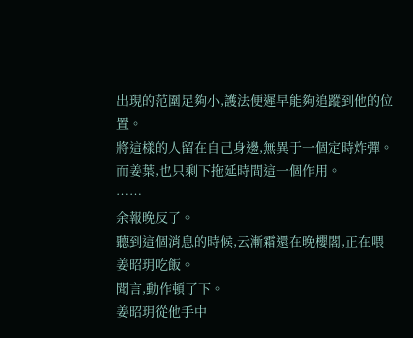出現的范圍足夠小,護法便遲早能夠追蹤到他的位置。
將這樣的人留在自己身邊,無異于一個定時炸彈。
而姜葉,也只剩下拖延時間這一個作用。
……
余報晚反了。
聽到這個消息的時候,云漸霜還在晚櫻閣,正在喂姜昭玥吃飯。
聞言,動作頓了下。
姜昭玥從他手中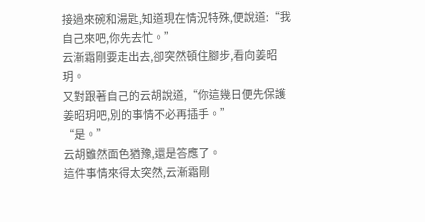接過來碗和湯匙,知道現在情況特殊,便說道:“我自己來吧,你先去忙。”
云漸霜剛要走出去,卻突然頓住腳步,看向姜昭玥。
又對跟著自己的云胡說道,“你這幾日便先保護姜昭玥吧,別的事情不必再插手。”
“是。”
云胡雖然面色猶豫,還是答應了。
這件事情來得太突然,云漸霜剛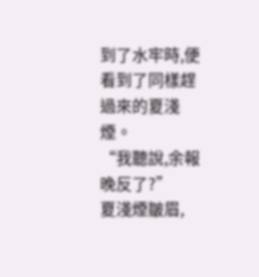到了水牢時,便看到了同樣趕過來的夏淺煙。
“我聽說,余報晚反了?”
夏淺煙皺眉,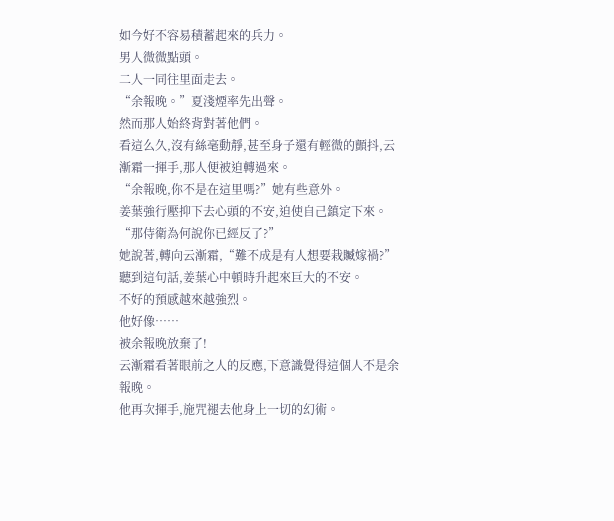如今好不容易積蓄起來的兵力。
男人微微點頭。
二人一同往里面走去。
“余報晚。”夏淺煙率先出聲。
然而那人始終背對著他們。
看這么久,沒有絲毫動靜,甚至身子還有輕微的顫抖,云漸霜一揮手,那人便被迫轉過來。
“余報晚,你不是在這里嗎?”她有些意外。
姜葉強行壓抑下去心頭的不安,迫使自己鎮定下來。
“那侍衛為何說你已經反了?”
她說著,轉向云漸霜,“難不成是有人想要栽贓嫁禍?”
聽到這句話,姜葉心中頓時升起來巨大的不安。
不好的預感越來越強烈。
他好像……
被余報晚放棄了!
云漸霜看著眼前之人的反應,下意識覺得這個人不是余報晚。
他再次揮手,施咒褪去他身上一切的幻術。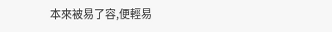本來被易了容,便輕易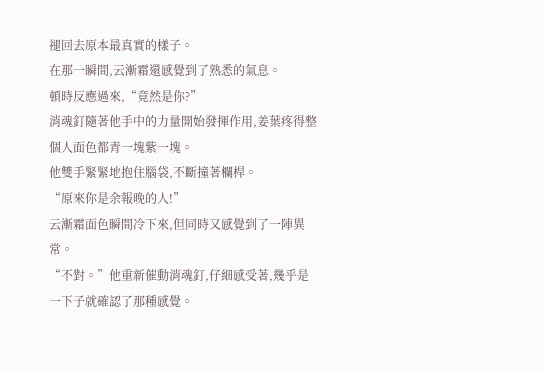褪回去原本最真實的樣子。
在那一瞬間,云漸霜還感覺到了熟悉的氣息。
頓時反應過來,“竟然是你?”
消魂釘隨著他手中的力量開始發揮作用,姜葉疼得整個人面色都青一塊紫一塊。
他雙手緊緊地抱住腦袋,不斷撞著欄桿。
“原來你是余報晚的人!”
云漸霜面色瞬間冷下來,但同時又感覺到了一陣異常。
“不對。”他重新催動消魂釘,仔細感受著,幾乎是一下子就確認了那種感覺。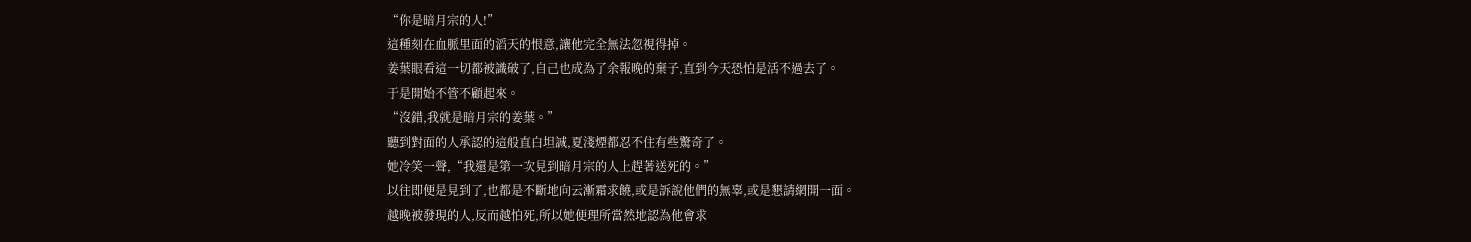“你是暗月宗的人!”
這種刻在血脈里面的滔天的恨意,讓他完全無法忽視得掉。
姜葉眼看這一切都被識破了,自己也成為了余報晚的棄子,直到今天恐怕是活不過去了。
于是開始不管不顧起來。
“沒錯,我就是暗月宗的姜葉。”
聽到對面的人承認的這般直白坦誠,夏淺煙都忍不住有些驚奇了。
她冷笑一聲,“我還是第一次見到暗月宗的人上趕著送死的。”
以往即便是見到了,也都是不斷地向云漸霜求饒,或是訴說他們的無辜,或是懇請網開一面。
越晚被發現的人,反而越怕死,所以她便理所當然地認為他會求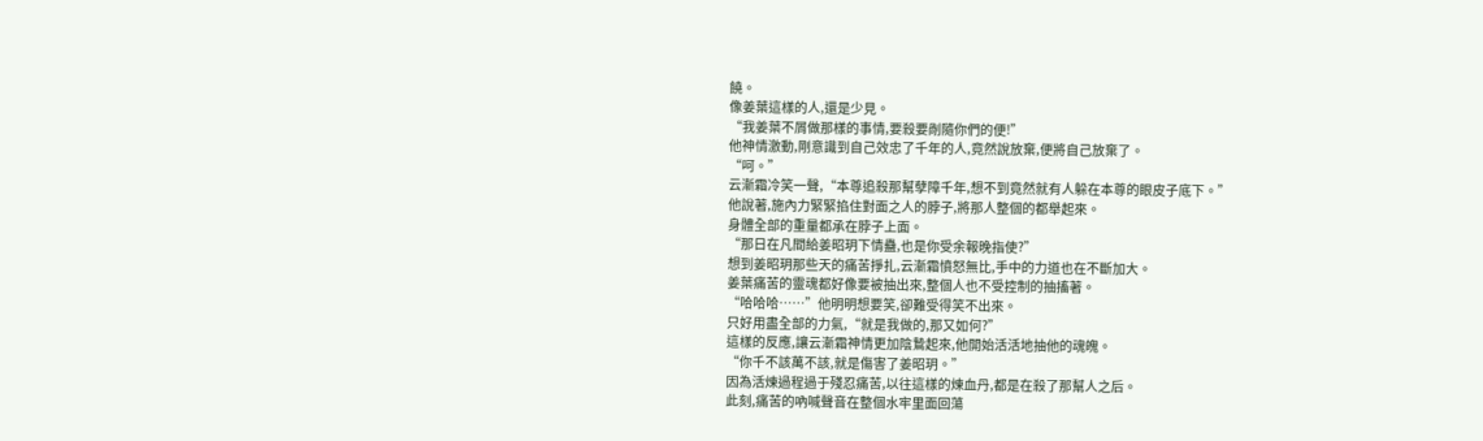饒。
像姜葉這樣的人,還是少見。
“我姜葉不屑做那樣的事情,要殺要剮隨你們的便!”
他神情激動,剛意識到自己效忠了千年的人,竟然說放棄,便將自己放棄了。
“呵。”
云漸霜冷笑一聲,“本尊追殺那幫孽障千年,想不到竟然就有人躲在本尊的眼皮子底下。”
他說著,施內力緊緊掐住對面之人的脖子,將那人整個的都舉起來。
身體全部的重量都承在脖子上面。
“那日在凡間給姜昭玥下情蠱,也是你受余報晚指使?”
想到姜昭玥那些天的痛苦掙扎,云漸霜憤怒無比,手中的力道也在不斷加大。
姜葉痛苦的靈魂都好像要被抽出來,整個人也不受控制的抽搐著。
“哈哈哈……”他明明想要笑,卻難受得笑不出來。
只好用盡全部的力氣,“就是我做的,那又如何?”
這樣的反應,讓云漸霜神情更加陰鷙起來,他開始活活地抽他的魂魄。
“你千不該萬不該,就是傷害了姜昭玥。”
因為活煉過程過于殘忍痛苦,以往這樣的煉血丹,都是在殺了那幫人之后。
此刻,痛苦的吶喊聲音在整個水牢里面回蕩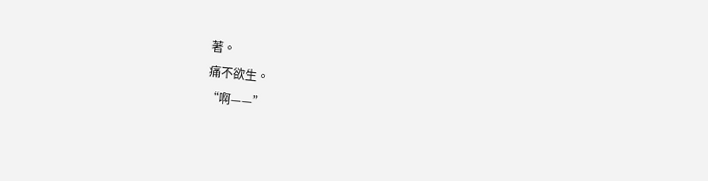著。
痛不欲生。
“啊——”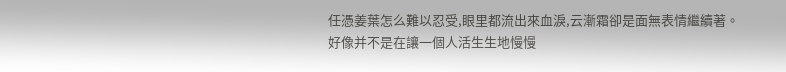任憑姜葉怎么難以忍受,眼里都流出來血淚,云漸霜卻是面無表情繼續著。
好像并不是在讓一個人活生生地慢慢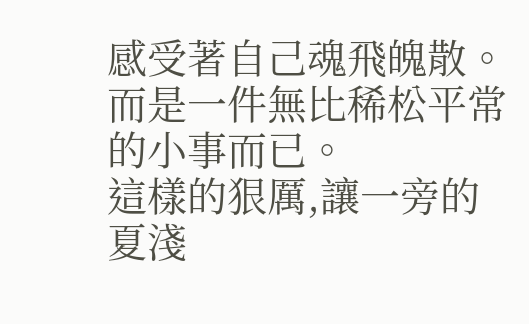感受著自己魂飛魄散。
而是一件無比稀松平常的小事而已。
這樣的狠厲,讓一旁的夏淺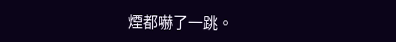煙都嚇了一跳。